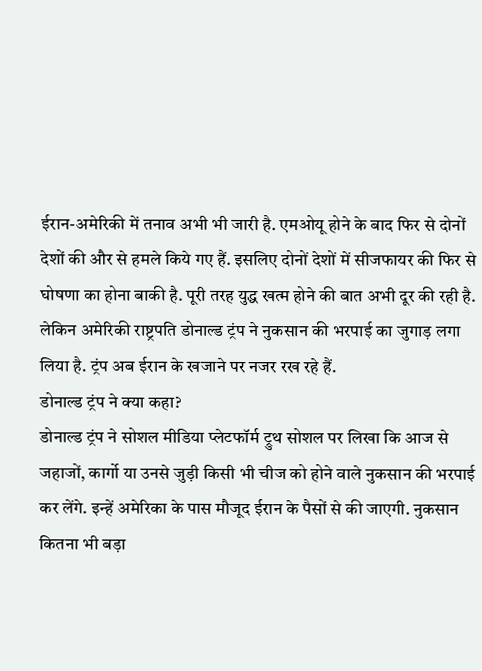ईरान-अमेरिकी में तनाव अभी भी जारी है. एमओयू होने के बाद फिर से दोनों देशों की और से हमले किये गए हैं. इसलिए दोनों देशों में सीजफायर की फिर से घोषणा का होना बाकी है. पूरी तरह युद्ध खत्म होने की बात अभी दूर की रही है. लेकिन अमेरिकी राष्ट्रपति डोनाल्ड ट्रंप ने नुकसान की भरपाई का जुगाड़ लगा लिया है. ट्रंप अब ईरान के खजाने पर नजर रख रहे हैं.
डोनाल्ड ट्रंप ने क्या कहा?
डोनाल्ड ट्रंप ने सोशल मीडिया प्लेटफॉर्म ट्रुथ सोशल पर लिखा कि आज से जहाजों, कार्गो या उनसे जुड़ी किसी भी चीज को होने वाले नुकसान की भरपाई कर लेंगे. इन्हें अमेरिका के पास मौजूद ईरान के पैसों से की जाएगी. नुकसान कितना भी बड़ा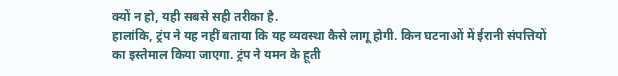क्यों न हो, यही सबसे सही तरीका है.
हालांकि, ट्रंप ने यह नहीं बताया कि यह व्यवस्था कैसे लागू होगी. किन घटनाओं में ईरानी संपत्तियों का इस्तेमाल किया जाएगा. ट्रंप ने यमन के हूती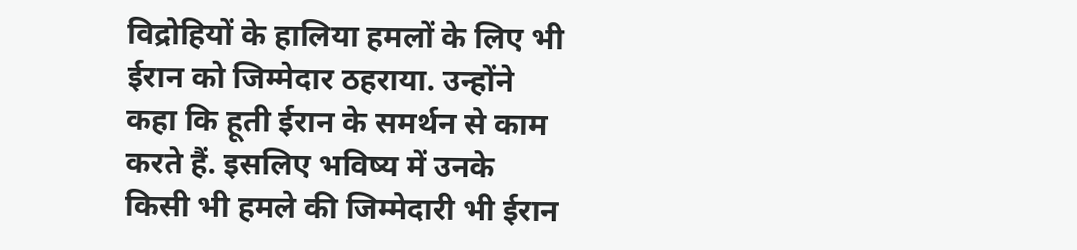विद्रोहियों के हालिया हमलों के लिए भी ईरान को जिम्मेदार ठहराया. उन्होंने कहा कि हूती ईरान के समर्थन से काम करते हैं. इसलिए भविष्य में उनके किसी भी हमले की जिम्मेदारी भी ईरान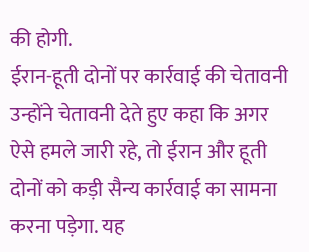की होगी.
ईरान-हूती दोनों पर कार्रवाई की चेतावनी
उन्होंने चेतावनी देते हुए कहा कि अगर ऐसे हमले जारी रहे, तो ईरान और हूती दोनों को कड़ी सैन्य कार्रवाई का सामना करना पड़ेगा. यह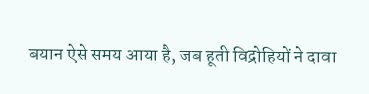बयान ऐसे समय आया है, जब हूती विद्रोहियों ने दावा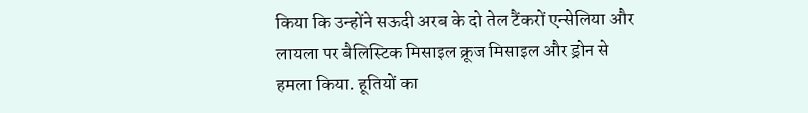किया कि उन्होंने सऊदी अरब के दो तेल टैंकरों एन्सेलिया और लायला पर बैलिस्टिक मिसाइल क्रूज मिसाइल और ड्रोन से हमला किया. हूतियों का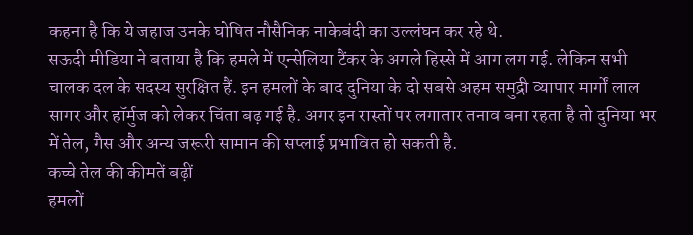कहना है कि ये जहाज उनके घोषित नौसैनिक नाकेबंदी का उल्लंघन कर रहे थे.
सऊदी मीडिया ने बताया है कि हमले में एन्सेलिया टैंकर के अगले हिस्से में आग लग गई. लेकिन सभी चालक दल के सदस्य सुरक्षित हैं. इन हमलों के बाद दुनिया के दो सबसे अहम समुद्री व्यापार मार्गों लाल सागर और हॉर्मुज को लेकर चिंता बढ़ गई है. अगर इन रास्तों पर लगातार तनाव बना रहता है तो दुनिया भर में तेल, गैस और अन्य जरूरी सामान की सप्लाई प्रभावित हो सकती है.
कच्चे तेल की कीमतें बढ़ीं
हमलों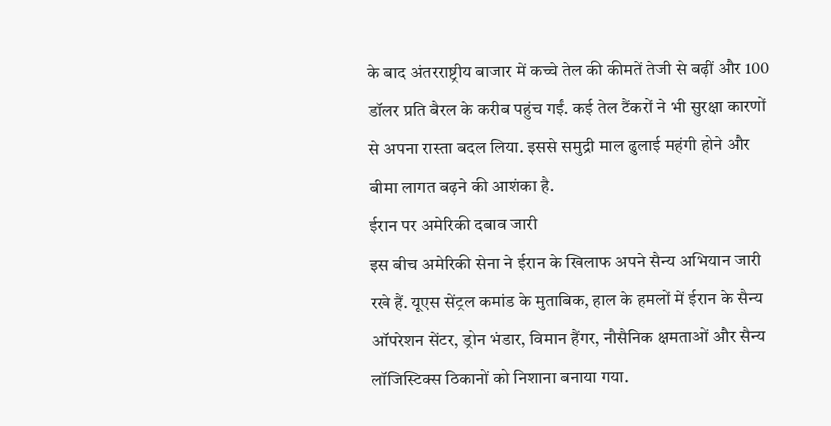के बाद अंतरराष्ट्रीय बाजार में कच्चे तेल की कीमतें तेजी से बढ़ीं और 100 डॉलर प्रति बैरल के करीब पहुंच गईं. कई तेल टैंकरों ने भी सुरक्षा कारणों से अपना रास्ता बदल लिया. इससे समुद्री माल ढुलाई महंगी होने और बीमा लागत बढ़ने की आशंका है.
ईरान पर अमेरिकी दबाव जारी
इस बीच अमेरिकी सेना ने ईरान के खिलाफ अपने सैन्य अभियान जारी रखे हैं. यूएस सेंट्रल कमांड के मुताबिक, हाल के हमलों में ईरान के सैन्य ऑपरेशन सेंटर, ड्रोन भंडार, विमान हैंगर, नौसैनिक क्षमताओं और सैन्य लॉजिस्टिक्स ठिकानों को निशाना बनाया गया.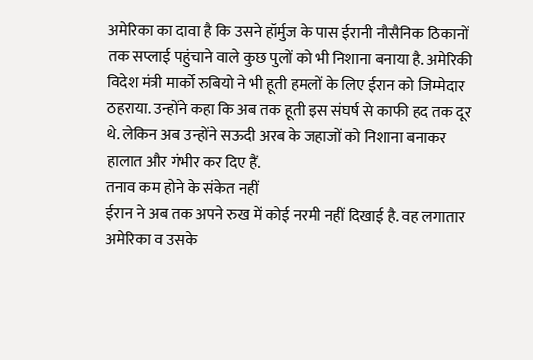अमेरिका का दावा है कि उसने हॉर्मुज के पास ईरानी नौसैनिक ठिकानों तक सप्लाई पहुंचाने वाले कुछ पुलों को भी निशाना बनाया है. अमेरिकी विदेश मंत्री मार्को रुबियो ने भी हूती हमलों के लिए ईरान को जिम्मेदार ठहराया. उन्होंने कहा कि अब तक हूती इस संघर्ष से काफी हद तक दूर थे. लेकिन अब उन्होंने सऊदी अरब के जहाजों को निशाना बनाकर हालात और गंभीर कर दिए हैं.
तनाव कम होने के संकेत नहीं
ईरान ने अब तक अपने रुख में कोई नरमी नहीं दिखाई है. वह लगातार अमेरिका व उसके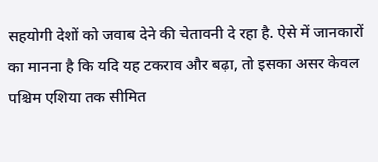सहयोगी देशों को जवाब देने की चेतावनी दे रहा है. ऐसे में जानकारों का मानना है कि यदि यह टकराव और बढ़ा, तो इसका असर केवल पश्चिम एशिया तक सीमित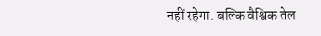नहीं रहेगा. बल्कि वैश्विक तेल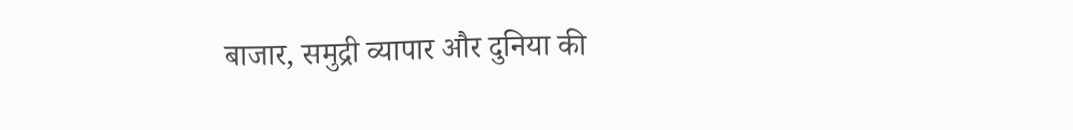बाजार, समुद्री व्यापार और दुनिया की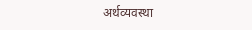अर्थव्यवस्था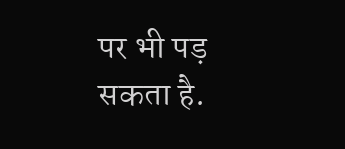पर भी पड़ सकता है.